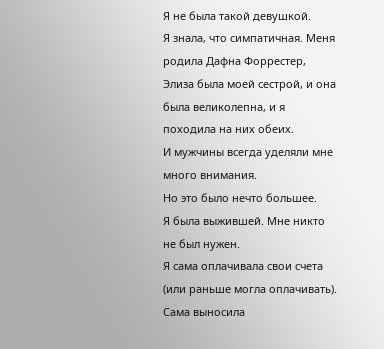Я не была такой девушкой.
Я знала, что симпатичная. Меня родила Дафна Форрестер, Элиза была моей сестрой, и она была великолепна, и я походила на них обеих.
И мужчины всегда уделяли мне много внимания.
Но это было нечто большее.
Я была выжившей. Мне никто не был нужен.
Я сама оплачивала свои счета (или раньше могла оплачивать). Сама выносила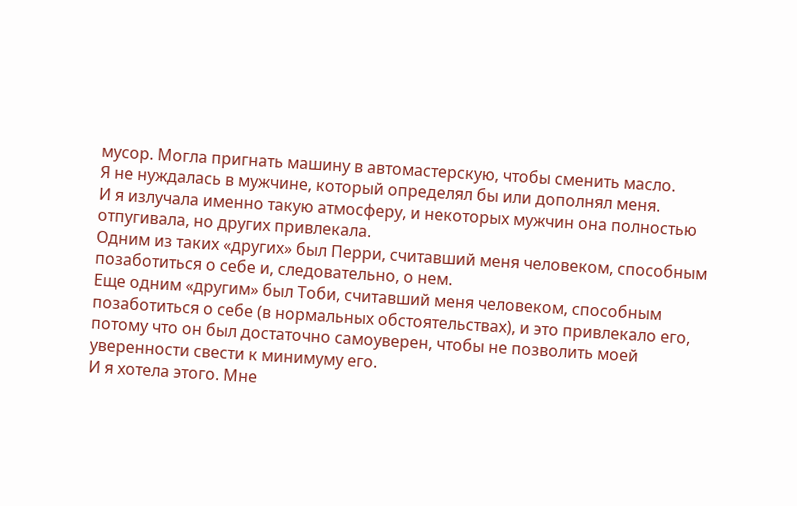мусор. Могла пригнать машину в автомастерскую, чтобы сменить масло.
Я не нуждалась в мужчине, который определял бы или дополнял меня.
И я излучала именно такую атмосферу, и некоторых мужчин она полностью отпугивала, но других привлекала.
Одним из таких «других» был Перри, считавший меня человеком, способным позаботиться о себе и, следовательно, о нем.
Еще одним «другим» был Тоби, считавший меня человеком, способным позаботиться о себе (в нормальных обстоятельствах), и это привлекало его, потому что он был достаточно самоуверен, чтобы не позволить моей уверенности свести к минимуму его.
И я хотела этого. Мне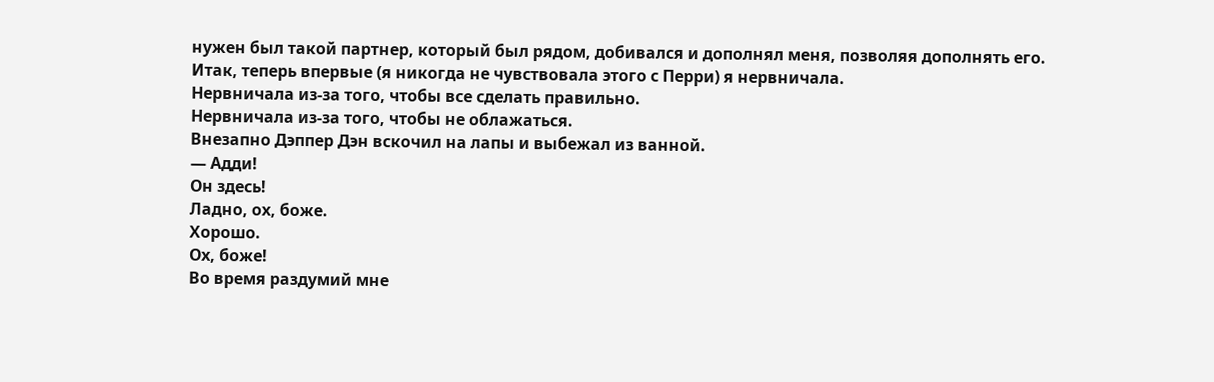нужен был такой партнер, который был рядом, добивался и дополнял меня, позволяя дополнять его.
Итак, теперь впервые (я никогда не чувствовала этого с Перри) я нервничала.
Нервничала из-за того, чтобы все сделать правильно.
Нервничала из-за того, чтобы не облажаться.
Внезапно Дэппер Дэн вскочил на лапы и выбежал из ванной.
— Адди!
Он здесь!
Ладно, ох, боже.
Хорошо.
Ох, боже!
Во время раздумий мне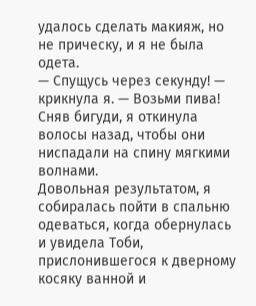удалось сделать макияж, но не прическу, и я не была одета.
— Спущусь через секунду! — крикнула я. — Возьми пива!
Сняв бигуди, я откинула волосы назад, чтобы они ниспадали на спину мягкими волнами.
Довольная результатом, я собиралась пойти в спальню одеваться, когда обернулась и увидела Тоби, прислонившегося к дверному косяку ванной и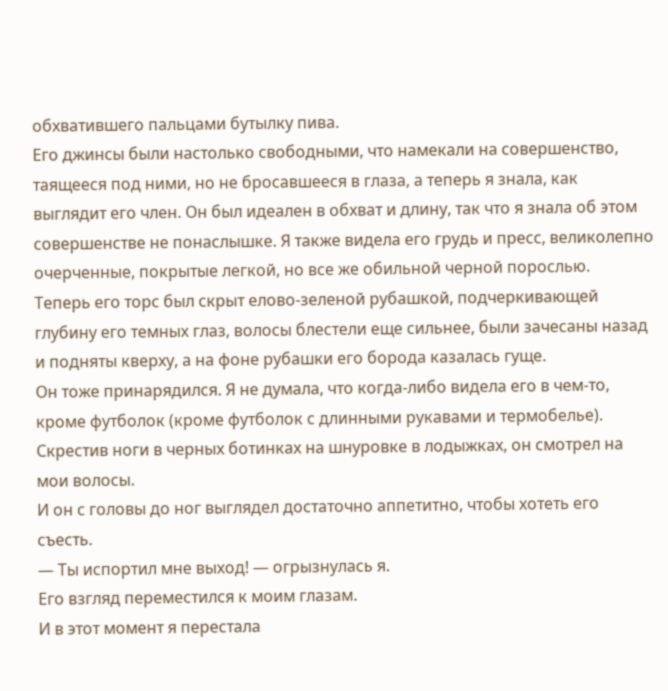обхватившего пальцами бутылку пива.
Его джинсы были настолько свободными, что намекали на совершенство, таящееся под ними, но не бросавшееся в глаза, а теперь я знала, как выглядит его член. Он был идеален в обхват и длину, так что я знала об этом совершенстве не понаслышке. Я также видела его грудь и пресс, великолепно очерченные, покрытые легкой, но все же обильной черной порослью.
Теперь его торс был скрыт елово-зеленой рубашкой, подчеркивающей глубину его темных глаз, волосы блестели еще сильнее, были зачесаны назад и подняты кверху, а на фоне рубашки его борода казалась гуще.
Он тоже принарядился. Я не думала, что когда-либо видела его в чем-то, кроме футболок (кроме футболок с длинными рукавами и термобелье).
Скрестив ноги в черных ботинках на шнуровке в лодыжках, он смотрел на мои волосы.
И он с головы до ног выглядел достаточно аппетитно, чтобы хотеть его съесть.
— Ты испортил мне выход! — огрызнулась я.
Его взгляд переместился к моим глазам.
И в этот момент я перестала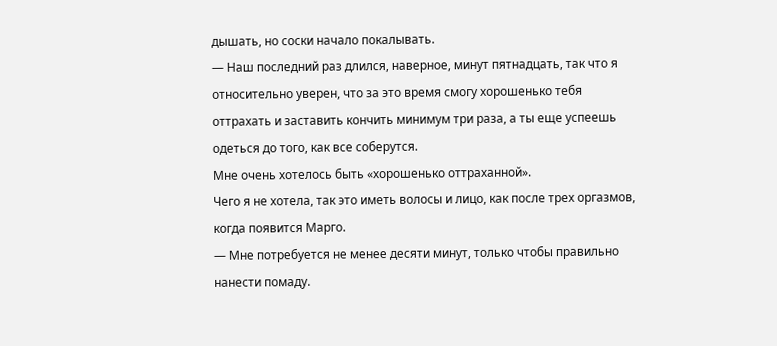дышать, но соски начало покалывать.
— Наш последний раз длился, наверное, минут пятнадцать, так что я относительно уверен, что за это время смогу хорошенько тебя оттрахать и заставить кончить минимум три раза, а ты еще успеешь одеться до того, как все соберутся.
Мне очень хотелось быть «хорошенько оттраханной».
Чего я не хотела, так это иметь волосы и лицо, как после трех оргазмов, когда появится Марго.
— Мне потребуется не менее десяти минут, только чтобы правильно нанести помаду.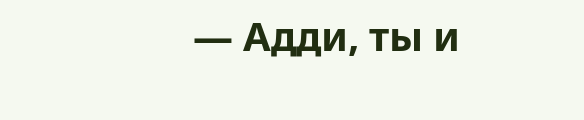— Адди, ты и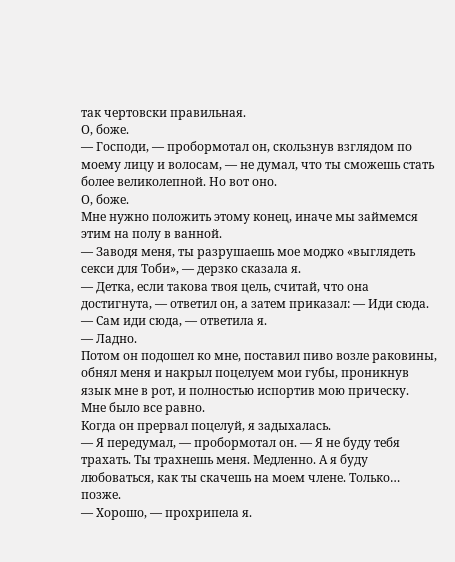так чертовски правильная.
О, боже.
— Господи, — пробормотал он, скользнув взглядом по моему лицу и волосам, — не думал, что ты сможешь стать более великолепной. Но вот оно.
О, боже.
Мне нужно положить этому конец, иначе мы займемся этим на полу в ванной.
— Заводя меня, ты разрушаешь мое моджо «выглядеть секси для Тоби», — дерзко сказала я.
— Детка, если такова твоя цель, считай, что она достигнута, — ответил он, а затем приказал: — Иди сюда.
— Сам иди сюда, — ответила я.
— Ладно.
Потом он подошел ко мне, поставил пиво возле раковины, обнял меня и накрыл поцелуем мои губы, проникнув язык мне в рот, и полностью испортив мою прическу.
Мне было все равно.
Когда он прервал поцелуй, я задыхалась.
— Я передумал, — пробормотал он. — Я не буду тебя трахать. Ты трахнешь меня. Медленно. А я буду любоваться, как ты скачешь на моем члене. Только… позже.
— Хорошо, — прохрипела я.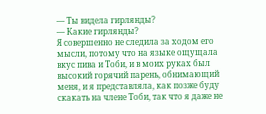— Ты видела гирлянды?
— Какие гирлянды?
Я совершенно не следила за ходом его мысли, потому что на языке ощущала вкус пива и Тоби, и в моих руках был высокий горячий парень, обнимающий меня, и я представляла, как позже буду скакать на члене Тоби, так что я даже не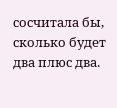сосчитала бы, сколько будет два плюс два.